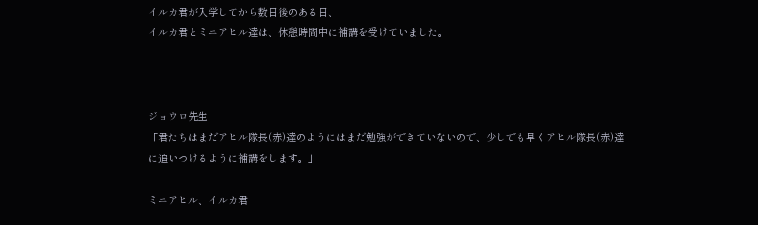イルカ君が入学してから数日後のある日、
イルカ君とミニアヒル達は、休憩時間中に補講を受けていました。



ジョウロ先生
「君たちはまだアヒル隊長(赤)達のようにはまだ勉強ができていないので、少しでも早くアヒル隊長(赤)達に追いつけるように補講をします。」

ミニアヒル、イルカ君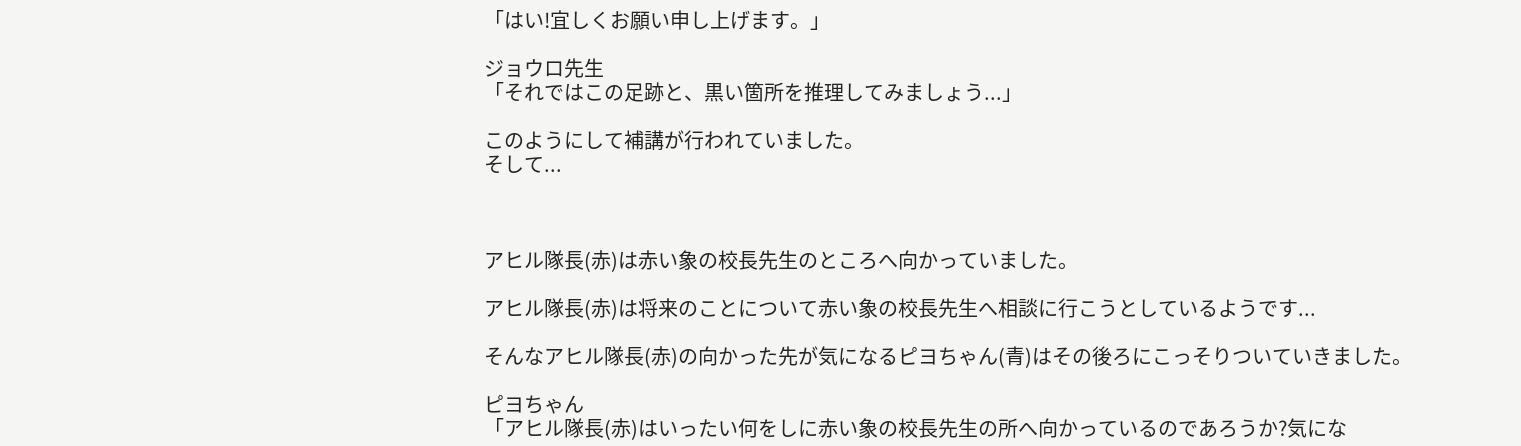「はい!宜しくお願い申し上げます。」

ジョウロ先生
「それではこの足跡と、黒い箇所を推理してみましょう...」

このようにして補講が行われていました。
そして...



アヒル隊長(赤)は赤い象の校長先生のところへ向かっていました。

アヒル隊長(赤)は将来のことについて赤い象の校長先生へ相談に行こうとしているようです...

そんなアヒル隊長(赤)の向かった先が気になるピヨちゃん(青)はその後ろにこっそりついていきました。

ピヨちゃん
「アヒル隊長(赤)はいったい何をしに赤い象の校長先生の所へ向かっているのであろうか?気にな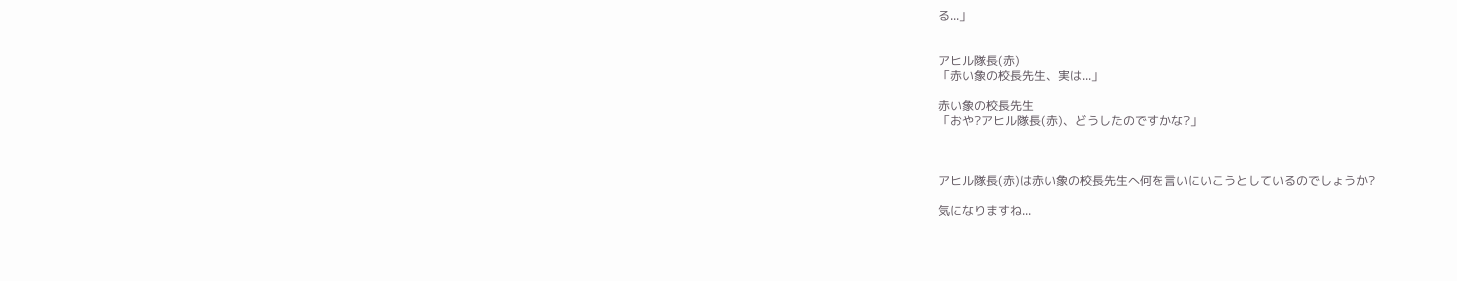る...」


アヒル隊長(赤)
「赤い象の校長先生、実は...」

赤い象の校長先生
「おや?アヒル隊長(赤)、どうしたのですかな?」



アヒル隊長(赤)は赤い象の校長先生へ何を言いにいこうとしているのでしょうか?

気になりますね...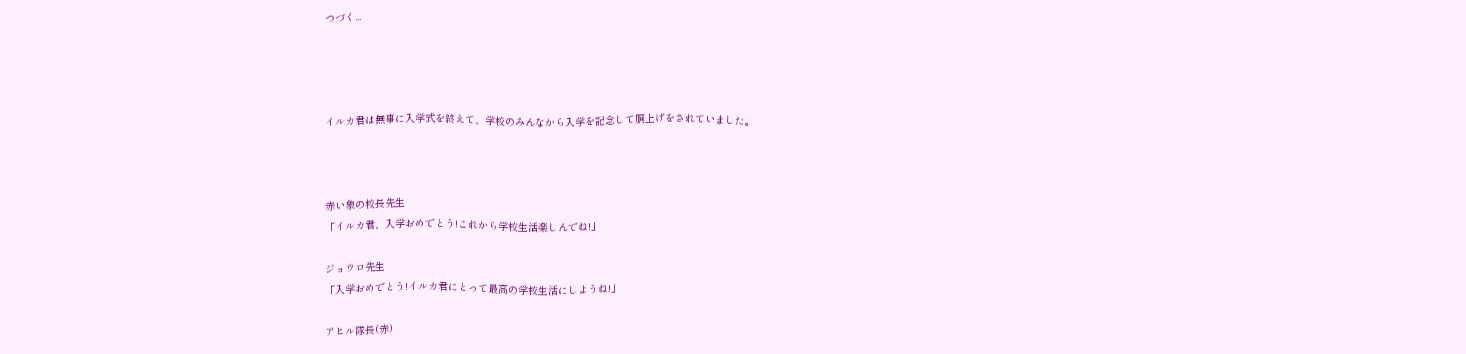つづく...




イルカ君は無事に入学式を終えて、学校のみんなから入学を記念して胴上げをされていました。



赤い象の校長先生
「イルカ君、入学おめでとう!これから学校生活楽しんでね!」

ジョウロ先生
「入学おめでとう!イルカ君にとって最高の学校生活にしようね!」

アヒル隊長(赤)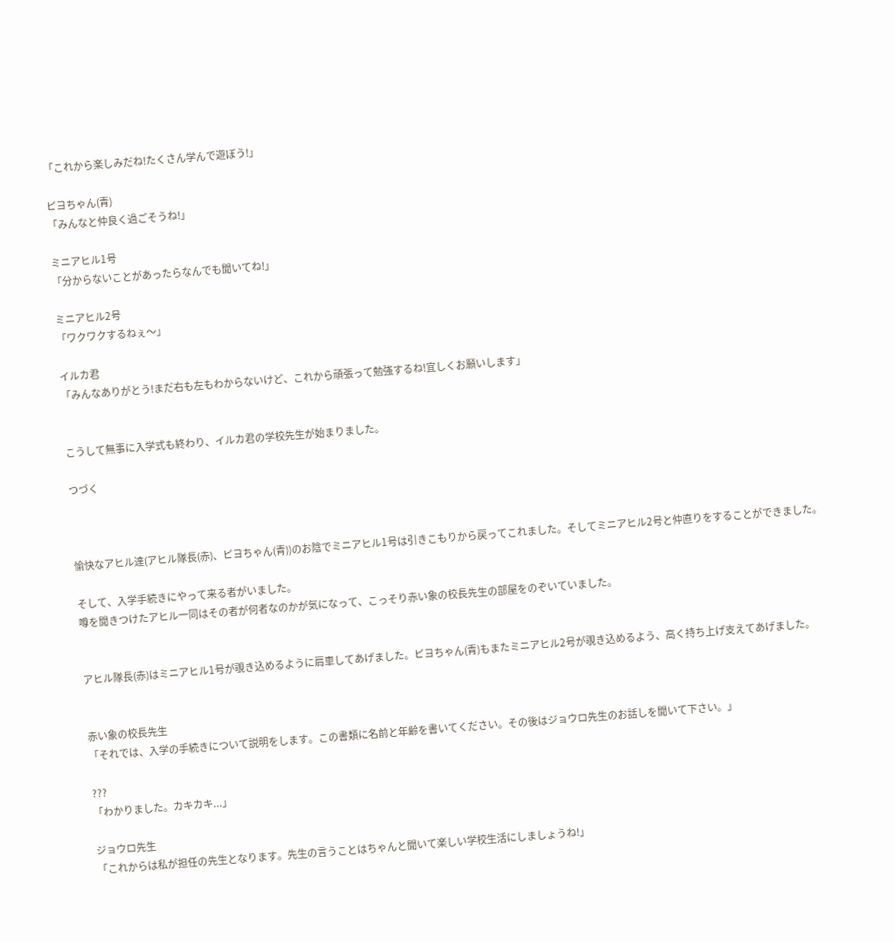「これから楽しみだね!たくさん学んで遊ぼう!」

ピヨちゃん(青)
「みんなと仲良く過ごそうね!」

ミニアヒル1号
「分からないことがあったらなんでも聞いてね!」

ミニアヒル2号
「ワクワクするねぇ〜」

イルカ君
「みんなありがとう!まだ右も左もわからないけど、これから頑張って勉強するね!宜しくお願いします」


こうして無事に入学式も終わり、イルカ君の学校先生が始まりました。

つづく



愉快なアヒル達(アヒル隊長(赤)、ピヨちゃん(青))のお陰でミニアヒル1号は引きこもりから戻ってこれました。そしてミニアヒル2号と仲直りをすることができました。

そして、入学手続きにやって来る者がいました。
噂を聞きつけたアヒル一同はその者が何者なのかが気になって、こっそり赤い象の校長先生の部屋をのぞいていました。


アヒル隊長(赤)はミニアヒル1号が覗き込めるように肩車してあげました。ピヨちゃん(青)もまたミニアヒル2号が覗き込めるよう、高く持ち上げ支えてあげました。


赤い象の校長先生
「それでは、入学の手続きについて説明をします。この書類に名前と年齢を書いてください。その後はジョウロ先生のお話しを聞いて下さい。」

???
「わかりました。カキカキ...」

ジョウロ先生
「これからは私が担任の先生となります。先生の言うことはちゃんと聞いて楽しい学校生活にしましょうね!」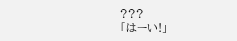???
「はーい!」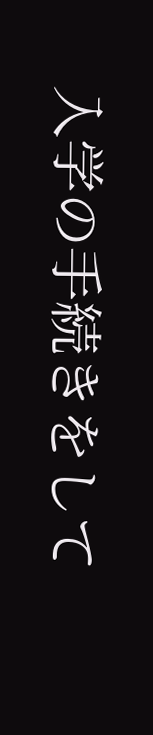入学の手続きをして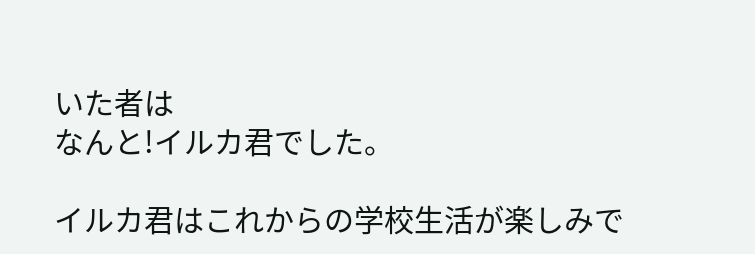いた者は
なんと!イルカ君でした。

イルカ君はこれからの学校生活が楽しみで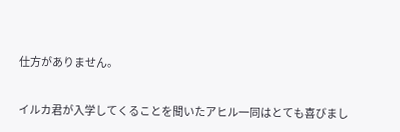仕方がありません。


イルカ君が入学してくることを聞いたアヒル一同はとても喜びまし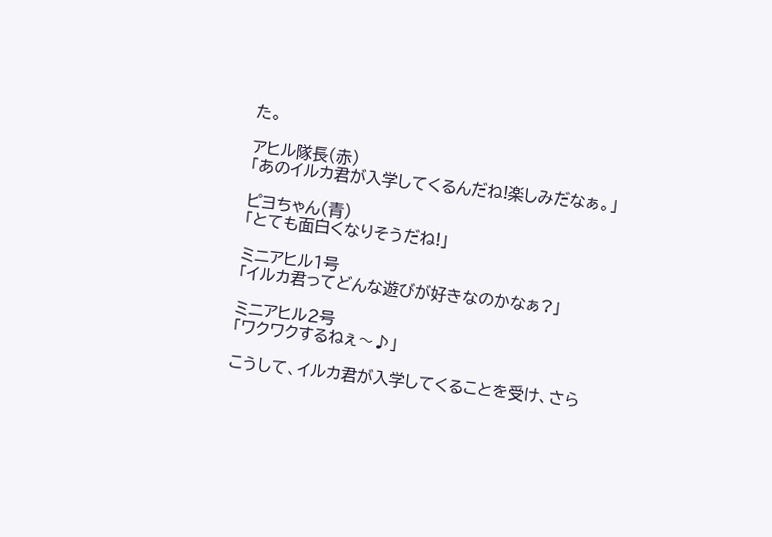た。

アヒル隊長(赤)
「あのイルカ君が入学してくるんだね!楽しみだなぁ。」

ピヨちゃん(青)
「とても面白くなりそうだね!」

ミニアヒル1号
「イルカ君ってどんな遊びが好きなのかなぁ?」

ミニアヒル2号
「ワクワクするねぇ〜♪」

こうして、イルカ君が入学してくることを受け、さら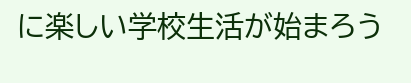に楽しい学校生活が始まろう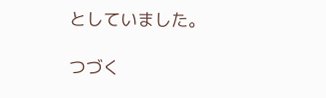としていました。

つづく